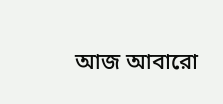আজ আবারো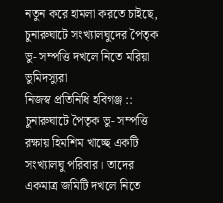নতুন করে হামলা করতে চাইছে, চুনারুঘাটে সংখ্যালঘুদের পৈতৃক ভু- সম্পত্তি দখলে নিতে মরিয়া ভুমিদস্যুরা
নিজস্ব প্রতিনিধি হবিগঞ্জ :: চুনারুঘাটে পৈতৃক ভু- সম্পত্তি রক্ষায় হিমশিম খাচ্ছে একটি সংখ্যালঘু পরিবার। তাদের একমাত্র জমিটি দখলে নিতে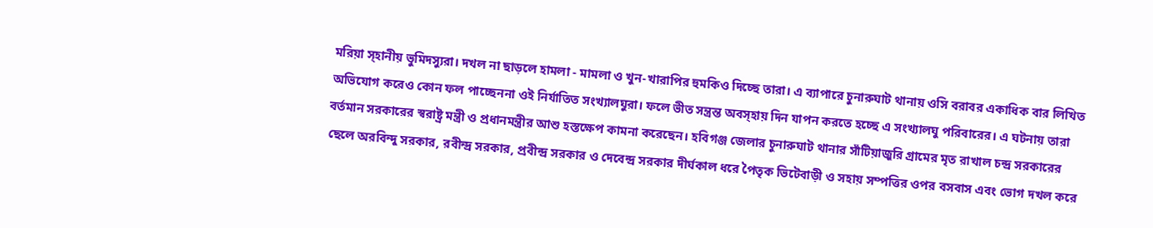মরিয়া স্হানীয় ভুমিদস্যুরা। দখল না ছাড়লে হামলা - মামলা ও খুন-খারাপির হুমকিও দিচ্ছে তারা। এ ব্যাপারে চুনারুঘাট থানায় ওসি বরাবর একাধিক বার লিখিত অভিযোগ করেও কোন ফল পাচ্ছেননা ওই নির্যাতিত সংখ্যালঘুরা। ফলে ভীত সন্ত্রন্ত অবস্হায় দিন যাপন করতে হচ্ছে এ সংখ্যালঘু পরিবারের। এ ঘটনায় তারা বর্তমান সরকারের স্বরাষ্ট্র মন্ত্রী ও প্রধানমন্ত্রীর আশু হস্তক্ষেপ কামনা করেছেন। হবিগঞ্জ জেলার চুনারুঘাট থানার সাঁটিয়াজুরি গ্রামের মৃত রাখাল চন্দ্র সরকারের ছেলে অরবিন্দু সরকার, রবীন্দ্র সরকার, প্রবীন্দ্র সরকার ও দেবেন্দ্র সরকার দীর্ঘকাল ধরে পৈতৃক ভিটেবাড়ী ও সহায় সম্পত্তির ওপর বসবাস এবং ভোগ দখল করে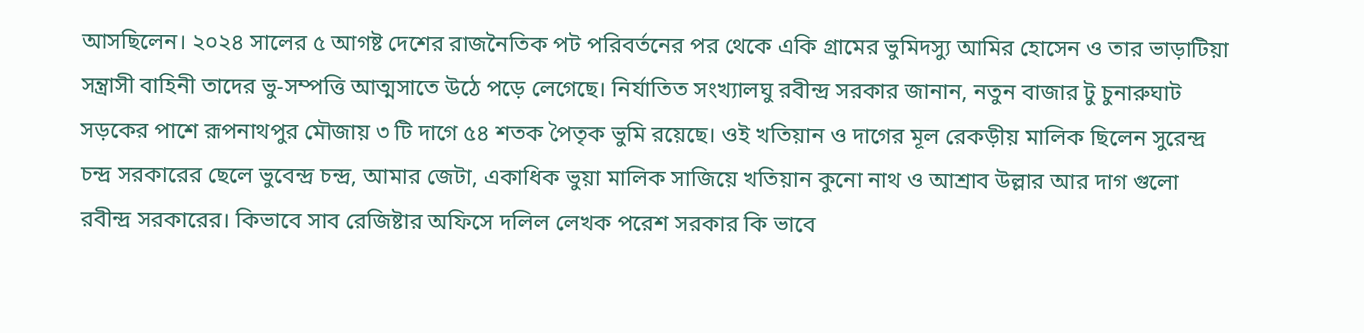আসছিলেন। ২০২৪ সালের ৫ আগষ্ট দেশের রাজনৈতিক পট পরিবর্তনের পর থেকে একি গ্রামের ভুমিদস্যু আমির হোসেন ও তার ভাড়াটিয়া সন্ত্রাসী বাহিনী তাদের ভু-সম্পত্তি আত্মসাতে উঠে পড়ে লেগেছে। নির্যাতিত সংখ্যালঘু রবীন্দ্র সরকার জানান, নতুন বাজার টু চুনারুঘাট সড়কের পাশে রূপনাথপুর মৌজায় ৩ টি দাগে ৫৪ শতক পৈতৃক ভুমি রয়েছে। ওই খতিয়ান ও দাগের মূল রেকড়ীয় মালিক ছিলেন সুরেন্দ্র চন্দ্র সরকারের ছেলে ভুবেন্দ্র চন্দ্র, আমার জেটা, একাধিক ভুয়া মালিক সাজিয়ে খতিয়ান কুনো নাথ ও আশ্রাব উল্লার আর দাগ গুলো রবীন্দ্র সরকারের। কিভাবে সাব রেজিষ্টার অফিসে দলিল লেখক পরেশ সরকার কি ভাবে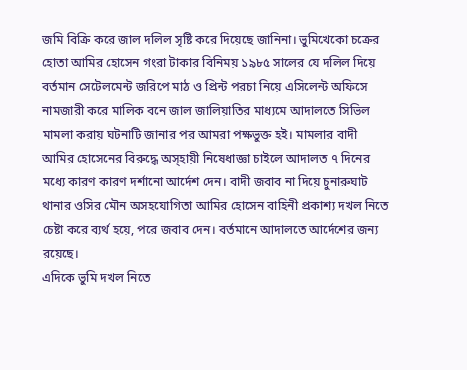জমি বিক্রি করে জাল দলিল সৃষ্টি করে দিয়েছে জানিনা। ভুমিখেকো চক্রের হোতা আমির হোসেন গংরা টাকার বিনিময় ১৯৮৫ সালের যে দলিল দিয়ে বর্তমান সেটেলমেন্ট জরিপে মাঠ ও প্রিন্ট পরচা নিয়ে এসিলেন্ট অফিসে নামজারী করে মালিক বনে জাল জালিয়াতির মাধ্যমে আদালতে সিভিল মামলা করায় ঘটনাটি জানার পর আমরা পক্ষভুক্ত হই। মামলার বাদী আমির হোসেনের বিরুদ্ধে অস্হায়ী নিষেধাজ্ঞা চাইলে আদালত ৭ দিনের মধ্যে কারণ কারণ দর্শানো আর্দেশ দেন। বাদী জবাব না দিয়ে চুনারুঘাট থানার ওসির মৌন অসহযোগিতা আমির হোসেন বাহিনী প্রকাশ্য দখল নিতে চেষ্টা করে ব্যর্থ হয়ে, পরে জবাব দেন। বর্তমানে আদালতে আর্দেশের জন্য রয়েছে।
এদিকে ভুমি দখল নিতে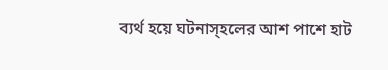ব্যর্থ হয়ে ঘটনাস্হলের আশ পাশে হাট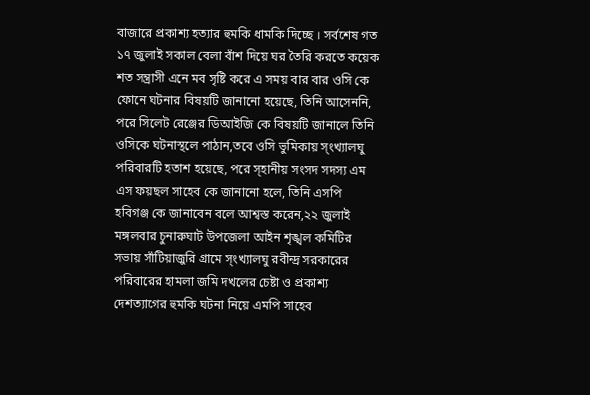বাজারে প্রকাশ্য হত্যার হুমকি ধামকি দিচ্ছে । সর্বশেষ গত ১৭ জুলাই সকাল বেলা বাঁশ দিয়ে ঘর তৈরি করতে কয়েক শত সন্ত্রাসী এনে মব সৃষ্টি করে এ সময় বার বার ওসি কে ফোনে ঘটনার বিষয়টি জানানো হয়েছে, তিনি আসেননি, পরে সিলেট রেঞ্জের ডিআইজি কে বিষয়টি জানালে তিনি ওসিকে ঘটনাস্থলে পাঠান,তবে ওসি ভুমিকায় স্ংখ্যালঘু পরিবারটি হতাশ হয়েছে, পরে স্হানীয় সংসদ সদস্য এম এস ফয়ছল সাহেব কে জানানো হলে, তিনি এসপি হবিগঞ্জ কে জানাবেন বলে আশ্বস্ত করেন,২২ জুলাই মঙ্গলবার চুনারুঘাট উপজেলা আইন শৃঙ্খল কমিটির সভায় সাঁটিয়াজুরি গ্রামে স্ংখ্যালঘু রবীন্দ্র সরকারের পরিবারের হামলা জমি দখলের চেষ্টা ও প্রকাশ্য দেশত্যাগের হুমকি ঘটনা নিয়ে এমপি সাহেব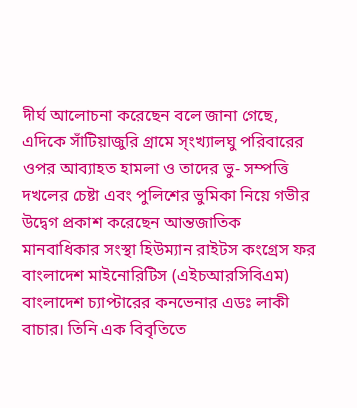দীর্ঘ আলোচনা করেছেন বলে জানা গেছে, এদিকে সাঁটিয়াজুরি গ্রামে স্ংখ্যালঘু পরিবারের ওপর আব্যাহত হামলা ও তাদের ভু- সম্পত্তি দখলের চেষ্টা এবং পুলিশের ভুমিকা নিয়ে গভীর উদ্বেগ প্রকাশ করেছেন আন্তজাতিক মানবাধিকার সংস্থা হিউম্যান রাইটস কংগ্রেস ফর বাংলাদেশ মাইনোরিটিস (এইচআরসিবিএম) বাংলাদেশ চ্যাপ্টারের কনভেনার এডঃ লাকী বাচার। তিনি এক বিবৃতিতে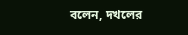বলেন, দখলের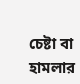চেষ্টা বা হামলার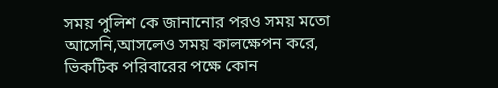সময় পুলিশ কে জানানোর পরও সময় মতো আসেনি,আসলেও সময় কালক্ষেপন করে, ভিকটিক পরিবারের পক্ষে কোন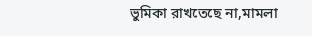ভুমিকা রাখতেছে না,মামলা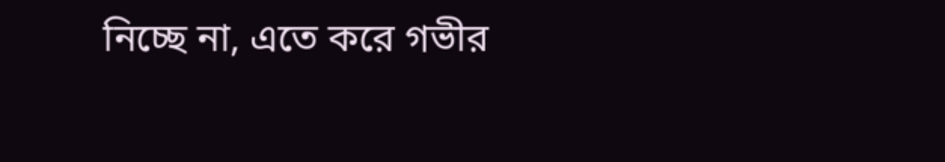নিচ্ছে না, এতে করে গভীর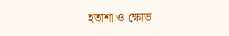হতাশা ও ক্ষোভ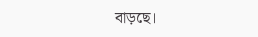বাড়ছে।